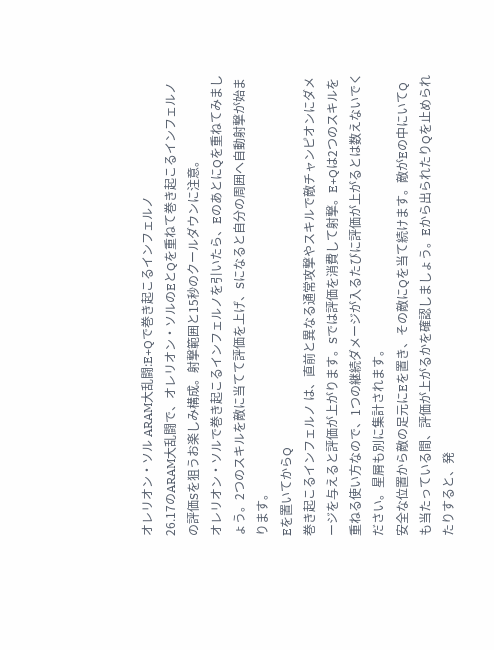オレリオン・ソル ARAM大乱闘:E+Qで巻き起こるインフェルノ
26.17のARAM大乱闘で、オレリオン・ソルのEとQを重ねて巻き起こるインフェルノの評価Sを狙うお楽しみ構成。射撃範囲と15秒のクールダウンに注意。
オレリオン・ソルで巻き起こるインフェルノを引いたら、EのあとにQを重ねてみましょう。2つのスキルを敵に当てて評価を上げ、Sになると自分の周囲へ自動射撃が始まります。
Eを置いてからQ
巻き起こるインフェルノ は、直前と異なる通常攻撃やスキルで敵チャンピオンにダメージを与えると評価が上がります。Sでは評価を消費して射撃。E+Qは2つのスキルを重ねる使い方なので、1つの継続ダメージが入るたびに評価が上がるとは数えないでください。星屑も別に集計されます。
安全な位置から敵の足元にEを置き、その敵にQを当て続けます。敵がEの中にいてQも当たっている間、評価が上がるかを確認しましょう。Eから出られたりQを止められたりすると、発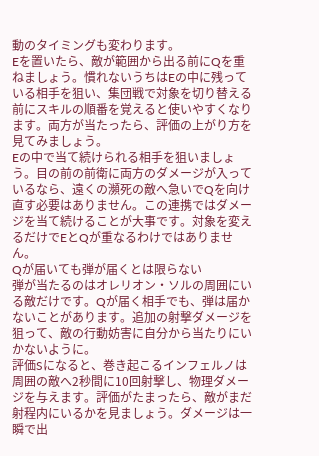動のタイミングも変わります。
Eを置いたら、敵が範囲から出る前にQを重ねましょう。慣れないうちはEの中に残っている相手を狙い、集団戦で対象を切り替える前にスキルの順番を覚えると使いやすくなります。両方が当たったら、評価の上がり方を見てみましょう。
Eの中で当て続けられる相手を狙いましょう。目の前の前衛に両方のダメージが入っているなら、遠くの瀕死の敵へ急いでQを向け直す必要はありません。この連携ではダメージを当て続けることが大事です。対象を変えるだけでEとQが重なるわけではありません。
Qが届いても弾が届くとは限らない
弾が当たるのはオレリオン・ソルの周囲にいる敵だけです。Qが届く相手でも、弾は届かないことがあります。追加の射撃ダメージを狙って、敵の行動妨害に自分から当たりにいかないように。
評価Sになると、巻き起こるインフェルノは周囲の敵へ2秒間に10回射撃し、物理ダメージを与えます。評価がたまったら、敵がまだ射程内にいるかを見ましょう。ダメージは一瞬で出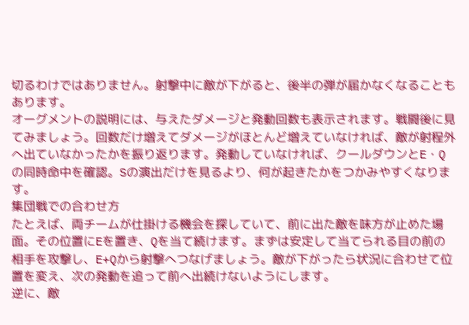切るわけではありません。射撃中に敵が下がると、後半の弾が届かなくなることもあります。
オーグメントの説明には、与えたダメージと発動回数も表示されます。戦闘後に見てみましょう。回数だけ増えてダメージがほとんど増えていなければ、敵が射程外へ出ていなかったかを振り返ります。発動していなければ、クールダウンとE・Qの同時命中を確認。Sの演出だけを見るより、何が起きたかをつかみやすくなります。
集団戦での合わせ方
たとえば、両チームが仕掛ける機会を探していて、前に出た敵を味方が止めた場面。その位置にEを置き、Qを当て続けます。まずは安定して当てられる目の前の相手を攻撃し、E+Qから射撃へつなげましょう。敵が下がったら状況に合わせて位置を変え、次の発動を追って前へ出続けないようにします。
逆に、敵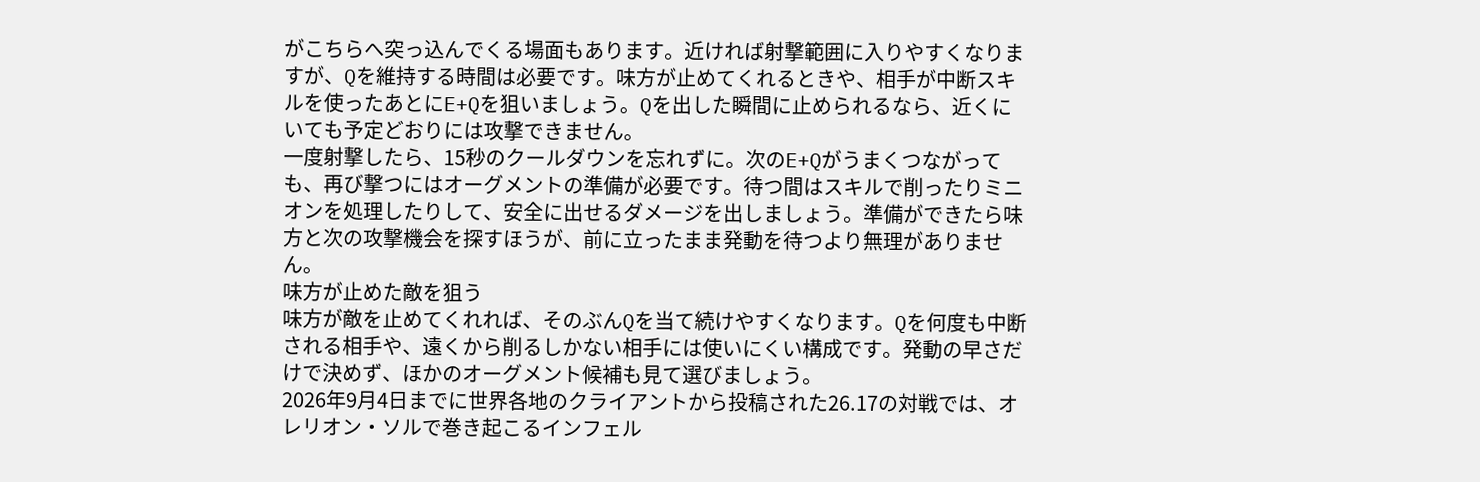がこちらへ突っ込んでくる場面もあります。近ければ射撃範囲に入りやすくなりますが、Qを維持する時間は必要です。味方が止めてくれるときや、相手が中断スキルを使ったあとにE+Qを狙いましょう。Qを出した瞬間に止められるなら、近くにいても予定どおりには攻撃できません。
一度射撃したら、15秒のクールダウンを忘れずに。次のE+Qがうまくつながっても、再び撃つにはオーグメントの準備が必要です。待つ間はスキルで削ったりミニオンを処理したりして、安全に出せるダメージを出しましょう。準備ができたら味方と次の攻撃機会を探すほうが、前に立ったまま発動を待つより無理がありません。
味方が止めた敵を狙う
味方が敵を止めてくれれば、そのぶんQを当て続けやすくなります。Qを何度も中断される相手や、遠くから削るしかない相手には使いにくい構成です。発動の早さだけで決めず、ほかのオーグメント候補も見て選びましょう。
2026年9月4日までに世界各地のクライアントから投稿された26.17の対戦では、オレリオン・ソルで巻き起こるインフェル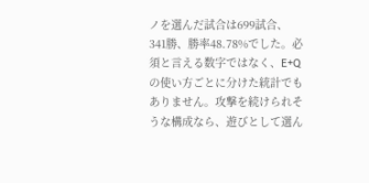ノを選んだ試合は699試合、341勝、勝率48.78%でした。必須と言える数字ではなく、E+Qの使い方ごとに分けた統計でもありません。攻撃を続けられそうな構成なら、遊びとして選ん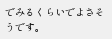でみるくらいでよさそうです。